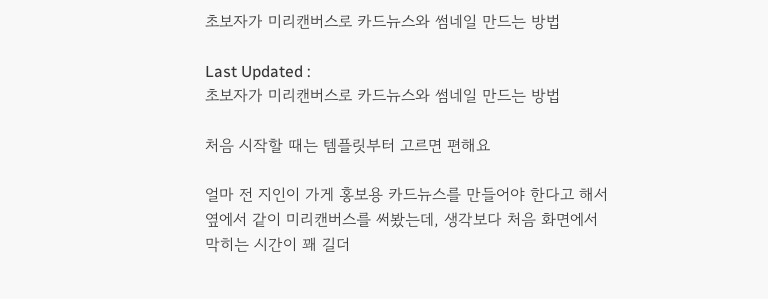초보자가 미리캔버스로 카드뉴스와 썸네일 만드는 방법

Last Updated :
초보자가 미리캔버스로 카드뉴스와 썸네일 만드는 방법

처음 시작할 때는 템플릿부터 고르면 편해요

얼마 전 지인이 가게 홍보용 카드뉴스를 만들어야 한다고 해서 옆에서 같이 미리캔버스를 써봤는데, 생각보다 처음 화면에서 막히는 시간이 꽤 길더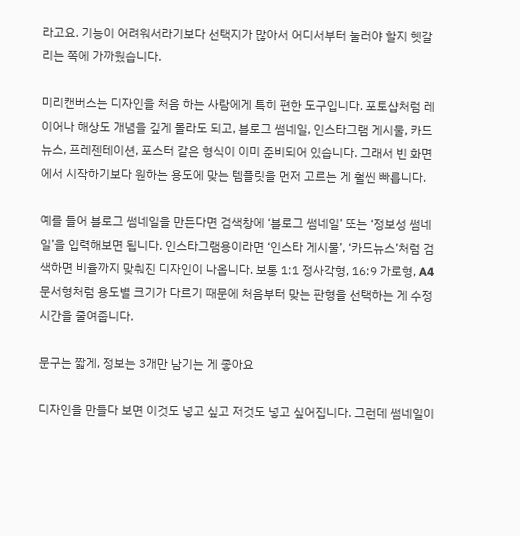라고요. 기능이 어려워서라기보다 선택지가 많아서 어디서부터 눌러야 할지 헷갈리는 쪽에 가까웠습니다.

미리캔버스는 디자인을 처음 하는 사람에게 특히 편한 도구입니다. 포토샵처럼 레이어나 해상도 개념을 깊게 몰라도 되고, 블로그 썸네일, 인스타그램 게시물, 카드뉴스, 프레젠테이션, 포스터 같은 형식이 이미 준비되어 있습니다. 그래서 빈 화면에서 시작하기보다 원하는 용도에 맞는 템플릿을 먼저 고르는 게 훨씬 빠릅니다.

예를 들어 블로그 썸네일을 만든다면 검색창에 ‘블로그 썸네일’ 또는 ‘정보성 썸네일’을 입력해보면 됩니다. 인스타그램용이라면 ‘인스타 게시물’, ‘카드뉴스’처럼 검색하면 비율까지 맞춰진 디자인이 나옵니다. 보통 1:1 정사각형, 16:9 가로형, A4 문서형처럼 용도별 크기가 다르기 때문에 처음부터 맞는 판형을 선택하는 게 수정 시간을 줄여줍니다.

문구는 짧게, 정보는 3개만 남기는 게 좋아요

디자인을 만들다 보면 이것도 넣고 싶고 저것도 넣고 싶어집니다. 그런데 썸네일이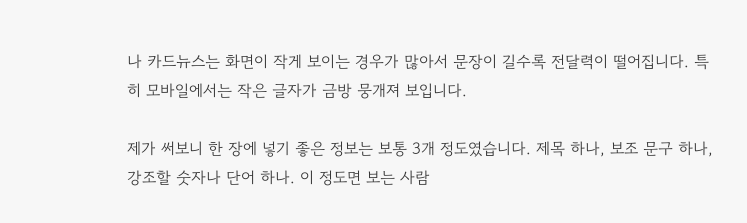나 카드뉴스는 화면이 작게 보이는 경우가 많아서 문장이 길수록 전달력이 떨어집니다. 특히 모바일에서는 작은 글자가 금방 뭉개져 보입니다.

제가 써보니 한 장에 넣기 좋은 정보는 보통 3개 정도였습니다. 제목 하나, 보조 문구 하나, 강조할 숫자나 단어 하나. 이 정도면 보는 사람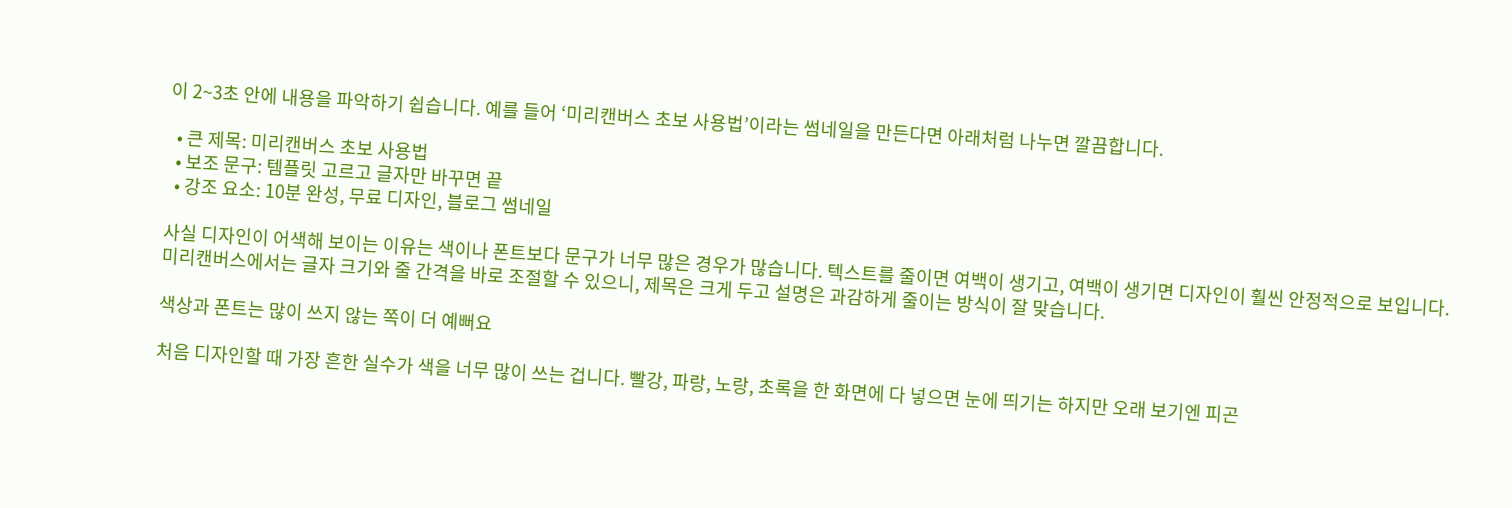이 2~3초 안에 내용을 파악하기 쉽습니다. 예를 들어 ‘미리캔버스 초보 사용법’이라는 썸네일을 만든다면 아래처럼 나누면 깔끔합니다.

  • 큰 제목: 미리캔버스 초보 사용법
  • 보조 문구: 템플릿 고르고 글자만 바꾸면 끝
  • 강조 요소: 10분 완성, 무료 디자인, 블로그 썸네일

사실 디자인이 어색해 보이는 이유는 색이나 폰트보다 문구가 너무 많은 경우가 많습니다. 텍스트를 줄이면 여백이 생기고, 여백이 생기면 디자인이 훨씬 안정적으로 보입니다. 미리캔버스에서는 글자 크기와 줄 간격을 바로 조절할 수 있으니, 제목은 크게 두고 설명은 과감하게 줄이는 방식이 잘 맞습니다.

색상과 폰트는 많이 쓰지 않는 쪽이 더 예뻐요

처음 디자인할 때 가장 흔한 실수가 색을 너무 많이 쓰는 겁니다. 빨강, 파랑, 노랑, 초록을 한 화면에 다 넣으면 눈에 띄기는 하지만 오래 보기엔 피곤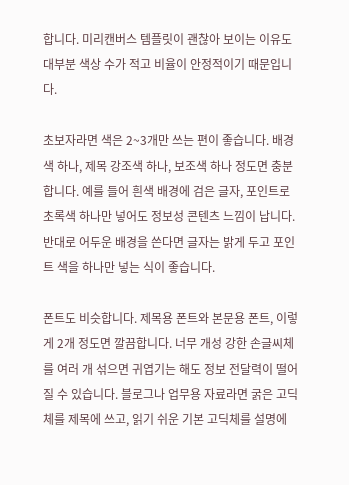합니다. 미리캔버스 템플릿이 괜찮아 보이는 이유도 대부분 색상 수가 적고 비율이 안정적이기 때문입니다.

초보자라면 색은 2~3개만 쓰는 편이 좋습니다. 배경색 하나, 제목 강조색 하나, 보조색 하나 정도면 충분합니다. 예를 들어 흰색 배경에 검은 글자, 포인트로 초록색 하나만 넣어도 정보성 콘텐츠 느낌이 납니다. 반대로 어두운 배경을 쓴다면 글자는 밝게 두고 포인트 색을 하나만 넣는 식이 좋습니다.

폰트도 비슷합니다. 제목용 폰트와 본문용 폰트, 이렇게 2개 정도면 깔끔합니다. 너무 개성 강한 손글씨체를 여러 개 섞으면 귀엽기는 해도 정보 전달력이 떨어질 수 있습니다. 블로그나 업무용 자료라면 굵은 고딕체를 제목에 쓰고, 읽기 쉬운 기본 고딕체를 설명에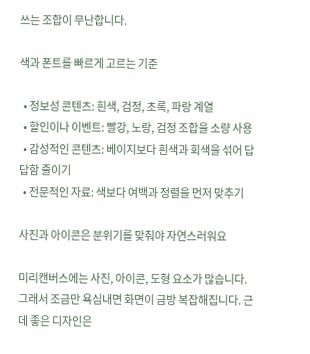쓰는 조합이 무난합니다.

색과 폰트를 빠르게 고르는 기준

  • 정보성 콘텐츠: 흰색, 검정, 초록, 파랑 계열
  • 할인이나 이벤트: 빨강, 노랑, 검정 조합을 소량 사용
  • 감성적인 콘텐츠: 베이지보다 흰색과 회색을 섞어 답답함 줄이기
  • 전문적인 자료: 색보다 여백과 정렬을 먼저 맞추기

사진과 아이콘은 분위기를 맞춰야 자연스러워요

미리캔버스에는 사진, 아이콘, 도형 요소가 많습니다. 그래서 조금만 욕심내면 화면이 금방 복잡해집니다. 근데 좋은 디자인은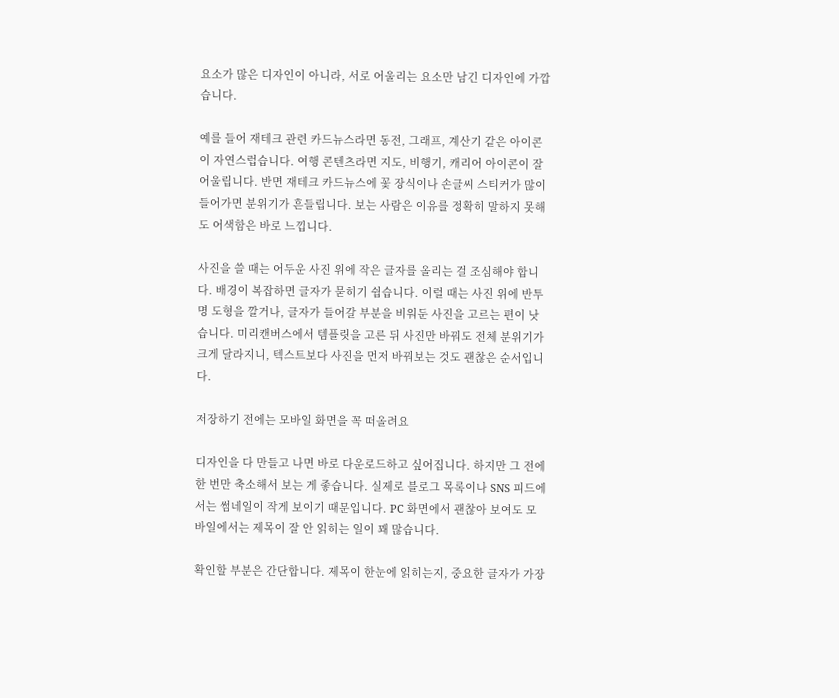요소가 많은 디자인이 아니라, 서로 어울리는 요소만 남긴 디자인에 가깝습니다.

예를 들어 재테크 관련 카드뉴스라면 동전, 그래프, 계산기 같은 아이콘이 자연스럽습니다. 여행 콘텐츠라면 지도, 비행기, 캐리어 아이콘이 잘 어울립니다. 반면 재테크 카드뉴스에 꽃 장식이나 손글씨 스티커가 많이 들어가면 분위기가 흔들립니다. 보는 사람은 이유를 정확히 말하지 못해도 어색함은 바로 느낍니다.

사진을 쓸 때는 어두운 사진 위에 작은 글자를 올리는 걸 조심해야 합니다. 배경이 복잡하면 글자가 묻히기 쉽습니다. 이럴 때는 사진 위에 반투명 도형을 깔거나, 글자가 들어갈 부분을 비워둔 사진을 고르는 편이 낫습니다. 미리캔버스에서 템플릿을 고른 뒤 사진만 바꿔도 전체 분위기가 크게 달라지니, 텍스트보다 사진을 먼저 바꿔보는 것도 괜찮은 순서입니다.

저장하기 전에는 모바일 화면을 꼭 떠올려요

디자인을 다 만들고 나면 바로 다운로드하고 싶어집니다. 하지만 그 전에 한 번만 축소해서 보는 게 좋습니다. 실제로 블로그 목록이나 SNS 피드에서는 썸네일이 작게 보이기 때문입니다. PC 화면에서 괜찮아 보여도 모바일에서는 제목이 잘 안 읽히는 일이 꽤 많습니다.

확인할 부분은 간단합니다. 제목이 한눈에 읽히는지, 중요한 글자가 가장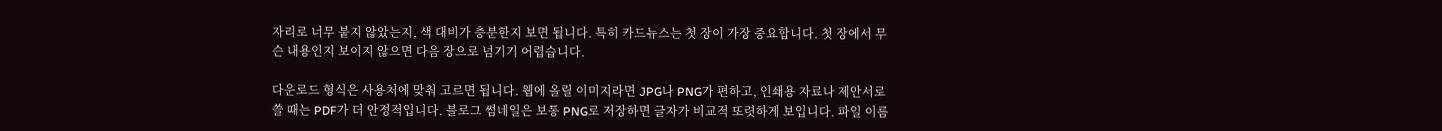자리로 너무 붙지 않았는지, 색 대비가 충분한지 보면 됩니다. 특히 카드뉴스는 첫 장이 가장 중요합니다. 첫 장에서 무슨 내용인지 보이지 않으면 다음 장으로 넘기기 어렵습니다.

다운로드 형식은 사용처에 맞춰 고르면 됩니다. 웹에 올릴 이미지라면 JPG나 PNG가 편하고, 인쇄용 자료나 제안서로 쓸 때는 PDF가 더 안정적입니다. 블로그 썸네일은 보통 PNG로 저장하면 글자가 비교적 또렷하게 보입니다. 파일 이름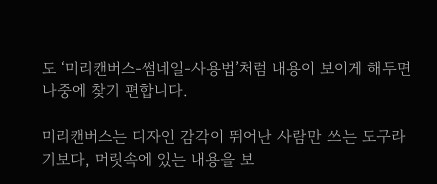도 ‘미리캔버스-썸네일-사용법’처럼 내용이 보이게 해두면 나중에 찾기 편합니다.

미리캔버스는 디자인 감각이 뛰어난 사람만 쓰는 도구라기보다, 머릿속에 있는 내용을 보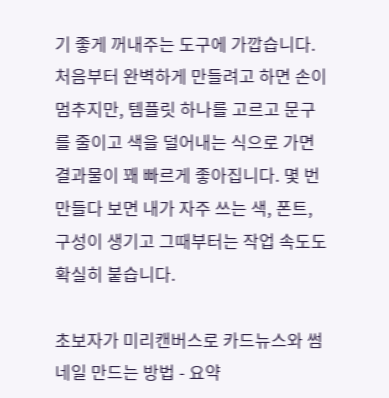기 좋게 꺼내주는 도구에 가깝습니다. 처음부터 완벽하게 만들려고 하면 손이 멈추지만, 템플릿 하나를 고르고 문구를 줄이고 색을 덜어내는 식으로 가면 결과물이 꽤 빠르게 좋아집니다. 몇 번 만들다 보면 내가 자주 쓰는 색, 폰트, 구성이 생기고 그때부터는 작업 속도도 확실히 붙습니다.

초보자가 미리캔버스로 카드뉴스와 썸네일 만드는 방법 - 요약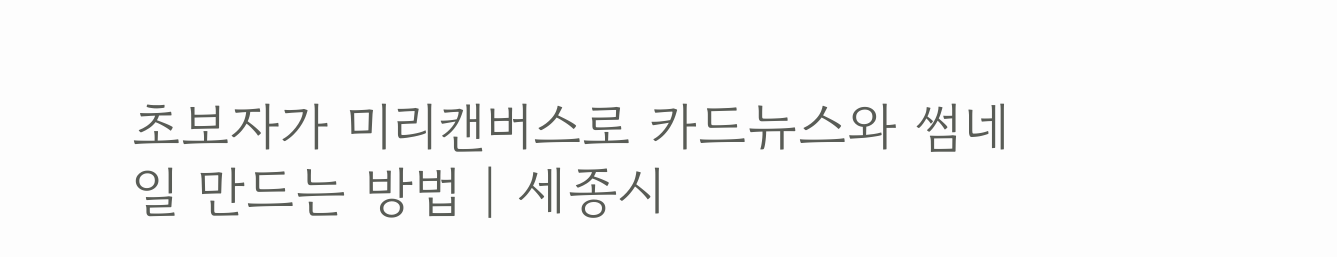초보자가 미리캔버스로 카드뉴스와 썸네일 만드는 방법 | 세종시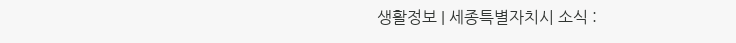생활정보 | 세종특별자치시 소식 :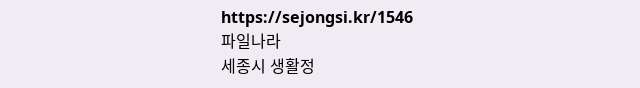https://sejongsi.kr/1546
파일나라
세종시 생활정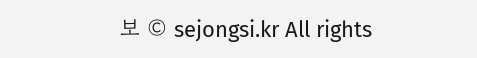보 © sejongsi.kr All rights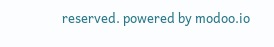reserved. powered by modoo.io